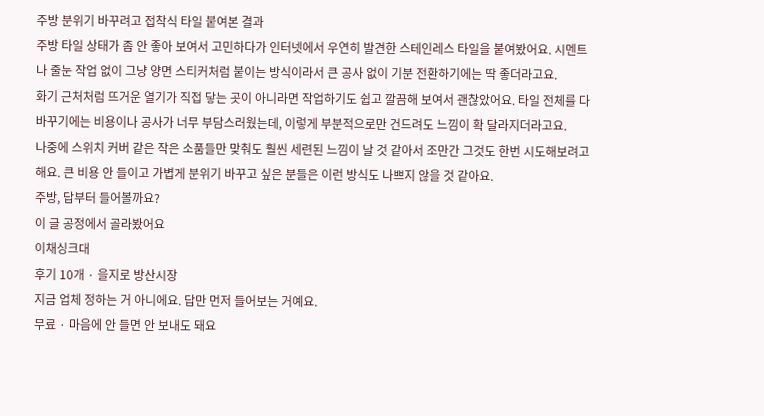주방 분위기 바꾸려고 접착식 타일 붙여본 결과
주방 타일 상태가 좀 안 좋아 보여서 고민하다가 인터넷에서 우연히 발견한 스테인레스 타일을 붙여봤어요. 시멘트나 줄눈 작업 없이 그냥 양면 스티커처럼 붙이는 방식이라서 큰 공사 없이 기분 전환하기에는 딱 좋더라고요.
화기 근처처럼 뜨거운 열기가 직접 닿는 곳이 아니라면 작업하기도 쉽고 깔끔해 보여서 괜찮았어요. 타일 전체를 다 바꾸기에는 비용이나 공사가 너무 부담스러웠는데, 이렇게 부분적으로만 건드려도 느낌이 확 달라지더라고요.
나중에 스위치 커버 같은 작은 소품들만 맞춰도 훨씬 세련된 느낌이 날 것 같아서 조만간 그것도 한번 시도해보려고 해요. 큰 비용 안 들이고 가볍게 분위기 바꾸고 싶은 분들은 이런 방식도 나쁘지 않을 것 같아요.
주방, 답부터 들어볼까요?
이 글 공정에서 골라봤어요
이채싱크대
후기 10개 · 을지로 방산시장
지금 업체 정하는 거 아니에요. 답만 먼저 들어보는 거예요.
무료 · 마음에 안 들면 안 보내도 돼요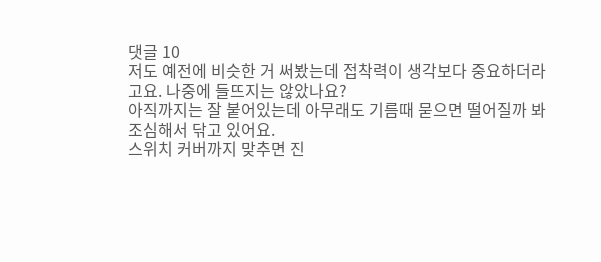댓글 10
저도 예전에 비슷한 거 써봤는데 접착력이 생각보다 중요하더라고요. 나중에 들뜨지는 않았나요?
아직까지는 잘 붙어있는데 아무래도 기름때 묻으면 떨어질까 봐 조심해서 닦고 있어요.
스위치 커버까지 맞추면 진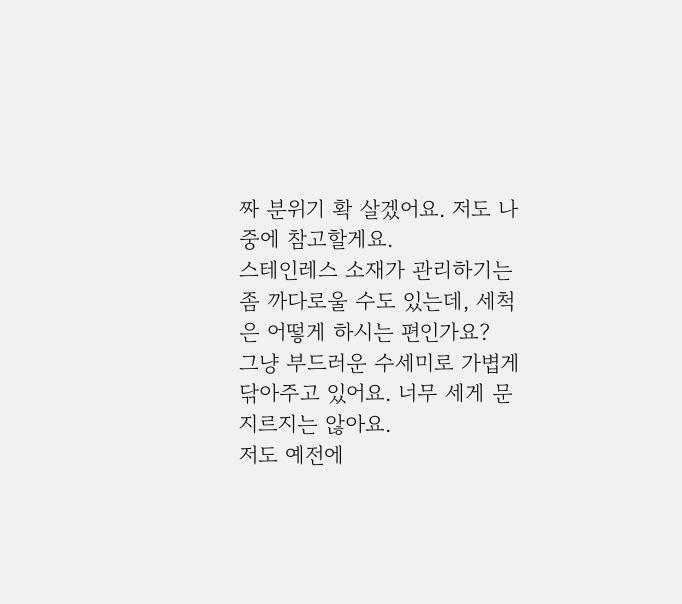짜 분위기 확 살겠어요. 저도 나중에 참고할게요.
스테인레스 소재가 관리하기는 좀 까다로울 수도 있는데, 세척은 어떻게 하시는 편인가요?
그냥 부드러운 수세미로 가볍게 닦아주고 있어요. 너무 세게 문지르지는 않아요.
저도 예전에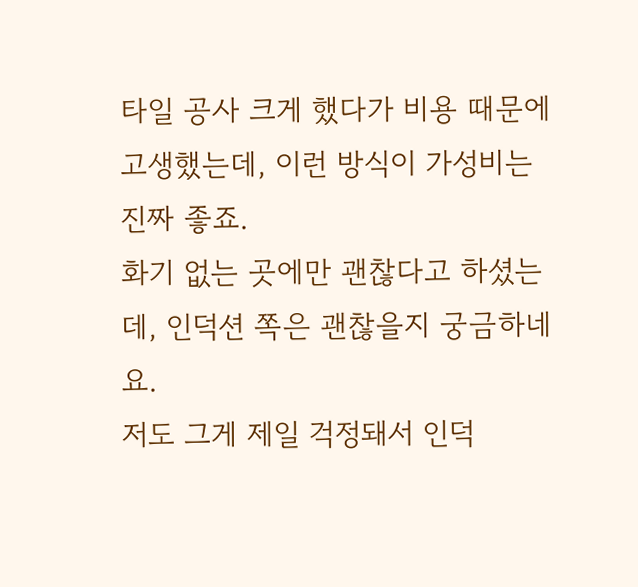타일 공사 크게 했다가 비용 때문에 고생했는데, 이런 방식이 가성비는 진짜 좋죠.
화기 없는 곳에만 괜찮다고 하셨는데, 인덕션 쪽은 괜찮을지 궁금하네요.
저도 그게 제일 걱정돼서 인덕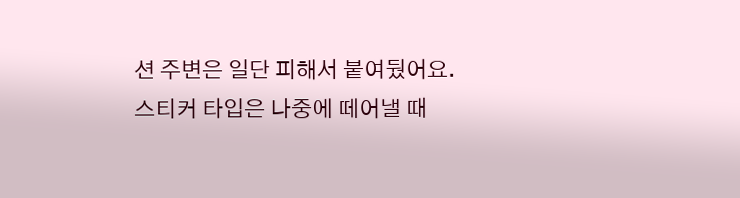션 주변은 일단 피해서 붙여뒀어요.
스티커 타입은 나중에 떼어낼 때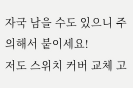자국 남을 수도 있으니 주의해서 붙이세요!
저도 스위치 커버 교체 고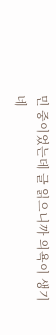민 중이었는데 글 읽으니까 의욕이 생기네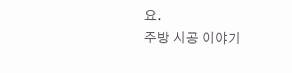요.
주방 시공 이야기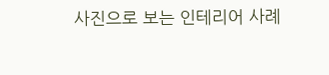사진으로 보는 인테리어 사례